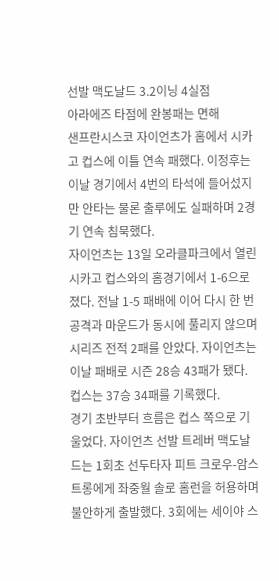선발 맥도날드 3.2이닝 4실점
아라에즈 타점에 완봉패는 면해
샌프란시스코 자이언츠가 홈에서 시카고 컵스에 이틀 연속 패했다. 이정후는 이날 경기에서 4번의 타석에 들어섰지만 안타는 물론 출루에도 실패하며 2경기 연속 침묵했다.
자이언츠는 13일 오라클파크에서 열린 시카고 컵스와의 홈경기에서 1-6으로 졌다. 전날 1-5 패배에 이어 다시 한 번 공격과 마운드가 동시에 풀리지 않으며 시리즈 전적 2패를 안았다. 자이언츠는 이날 패배로 시즌 28승 43패가 됐다. 컵스는 37승 34패를 기록했다.
경기 초반부터 흐름은 컵스 쪽으로 기울었다. 자이언츠 선발 트레버 맥도날드는 1회초 선두타자 피트 크로우-암스트롱에게 좌중월 솔로 홈런을 허용하며 불안하게 출발했다. 3회에는 세이야 스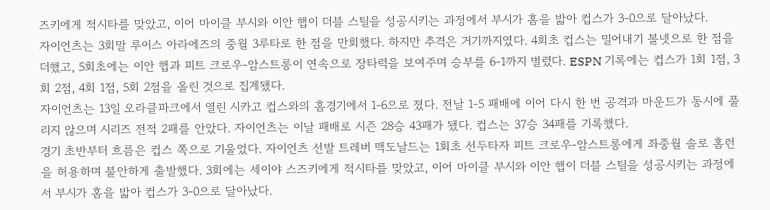즈키에게 적시타를 맞았고, 이어 마이클 부시와 이안 햅이 더블 스틸을 성공시키는 과정에서 부시가 홈을 밟아 컵스가 3-0으로 달아났다.
자이언츠는 3회말 루이스 아라에즈의 중월 3루타로 한 점을 만회했다. 하지만 추격은 거기까지였다. 4회초 컵스는 밀어내기 볼넷으로 한 점을 더했고, 5회초에는 이안 햅과 피트 크로우-암스트롱이 연속으로 장타력을 보여주며 승부를 6-1까지 벌렸다. ESPN 기록에는 컵스가 1회 1점, 3회 2점, 4회 1점, 5회 2점을 올린 것으로 집계됐다.
자이언츠는 13일 오라클파크에서 열린 시카고 컵스와의 홈경기에서 1-6으로 졌다. 전날 1-5 패배에 이어 다시 한 번 공격과 마운드가 동시에 풀리지 않으며 시리즈 전적 2패를 안았다. 자이언츠는 이날 패배로 시즌 28승 43패가 됐다. 컵스는 37승 34패를 기록했다.
경기 초반부터 흐름은 컵스 쪽으로 기울었다. 자이언츠 선발 트레버 맥도날드는 1회초 선두타자 피트 크로우-암스트롱에게 좌중월 솔로 홈런을 허용하며 불안하게 출발했다. 3회에는 세이야 스즈키에게 적시타를 맞았고, 이어 마이클 부시와 이안 햅이 더블 스틸을 성공시키는 과정에서 부시가 홈을 밟아 컵스가 3-0으로 달아났다.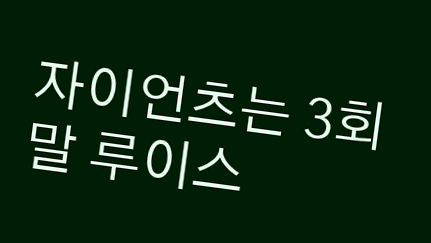자이언츠는 3회말 루이스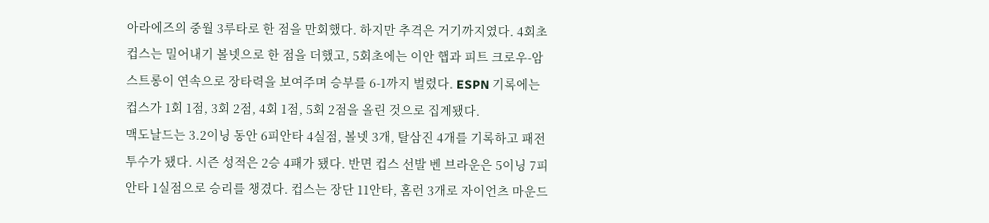아라에즈의 중월 3루타로 한 점을 만회했다. 하지만 추격은 거기까지였다. 4회초 컵스는 밀어내기 볼넷으로 한 점을 더했고, 5회초에는 이안 햅과 피트 크로우-암스트롱이 연속으로 장타력을 보여주며 승부를 6-1까지 벌렸다. ESPN 기록에는 컵스가 1회 1점, 3회 2점, 4회 1점, 5회 2점을 올린 것으로 집계됐다.
맥도날드는 3.2이닝 동안 6피안타 4실점, 볼넷 3개, 탈삼진 4개를 기록하고 패전투수가 됐다. 시즌 성적은 2승 4패가 됐다. 반면 컵스 선발 벤 브라운은 5이닝 7피안타 1실점으로 승리를 챙겼다. 컵스는 장단 11안타, 홈런 3개로 자이언츠 마운드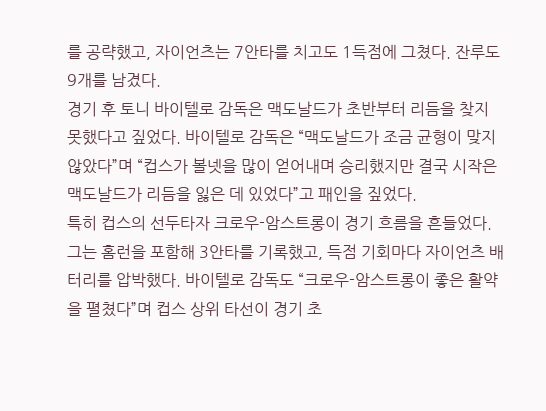를 공략했고, 자이언츠는 7안타를 치고도 1득점에 그쳤다. 잔루도 9개를 남겼다.
경기 후 토니 바이텔로 감독은 맥도날드가 초반부터 리듬을 찾지 못했다고 짚었다. 바이텔로 감독은 “맥도날드가 조금 균형이 맞지 않았다”며 “컵스가 볼넷을 많이 얻어내며 승리했지만 결국 시작은 맥도날드가 리듬을 잃은 데 있었다”고 패인을 짚었다.
특히 컵스의 선두타자 크로우-암스트롱이 경기 흐름을 흔들었다. 그는 홈런을 포함해 3안타를 기록했고, 득점 기회마다 자이언츠 배터리를 압박했다. 바이텔로 감독도 “크로우-암스트롱이 좋은 활약을 펼쳤다”며 컵스 상위 타선이 경기 초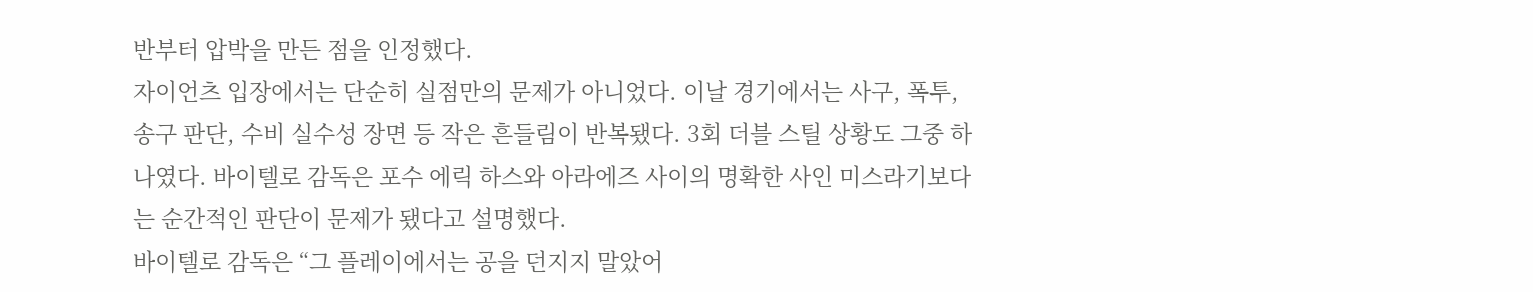반부터 압박을 만든 점을 인정했다.
자이언츠 입장에서는 단순히 실점만의 문제가 아니었다. 이날 경기에서는 사구, 폭투, 송구 판단, 수비 실수성 장면 등 작은 흔들림이 반복됐다. 3회 더블 스틸 상황도 그중 하나였다. 바이텔로 감독은 포수 에릭 하스와 아라에즈 사이의 명확한 사인 미스라기보다는 순간적인 판단이 문제가 됐다고 설명했다.
바이텔로 감독은 “그 플레이에서는 공을 던지지 말았어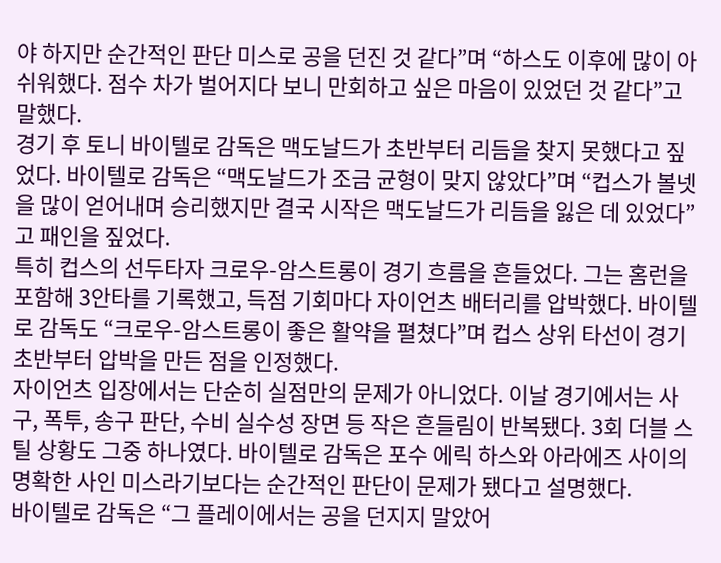야 하지만 순간적인 판단 미스로 공을 던진 것 같다”며 “하스도 이후에 많이 아쉬워했다. 점수 차가 벌어지다 보니 만회하고 싶은 마음이 있었던 것 같다”고 말했다.
경기 후 토니 바이텔로 감독은 맥도날드가 초반부터 리듬을 찾지 못했다고 짚었다. 바이텔로 감독은 “맥도날드가 조금 균형이 맞지 않았다”며 “컵스가 볼넷을 많이 얻어내며 승리했지만 결국 시작은 맥도날드가 리듬을 잃은 데 있었다”고 패인을 짚었다.
특히 컵스의 선두타자 크로우-암스트롱이 경기 흐름을 흔들었다. 그는 홈런을 포함해 3안타를 기록했고, 득점 기회마다 자이언츠 배터리를 압박했다. 바이텔로 감독도 “크로우-암스트롱이 좋은 활약을 펼쳤다”며 컵스 상위 타선이 경기 초반부터 압박을 만든 점을 인정했다.
자이언츠 입장에서는 단순히 실점만의 문제가 아니었다. 이날 경기에서는 사구, 폭투, 송구 판단, 수비 실수성 장면 등 작은 흔들림이 반복됐다. 3회 더블 스틸 상황도 그중 하나였다. 바이텔로 감독은 포수 에릭 하스와 아라에즈 사이의 명확한 사인 미스라기보다는 순간적인 판단이 문제가 됐다고 설명했다.
바이텔로 감독은 “그 플레이에서는 공을 던지지 말았어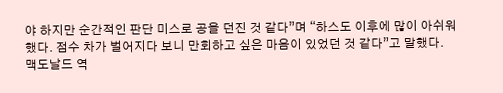야 하지만 순간적인 판단 미스로 공을 던진 것 같다”며 “하스도 이후에 많이 아쉬워했다. 점수 차가 벌어지다 보니 만회하고 싶은 마음이 있었던 것 같다”고 말했다.
맥도날드 역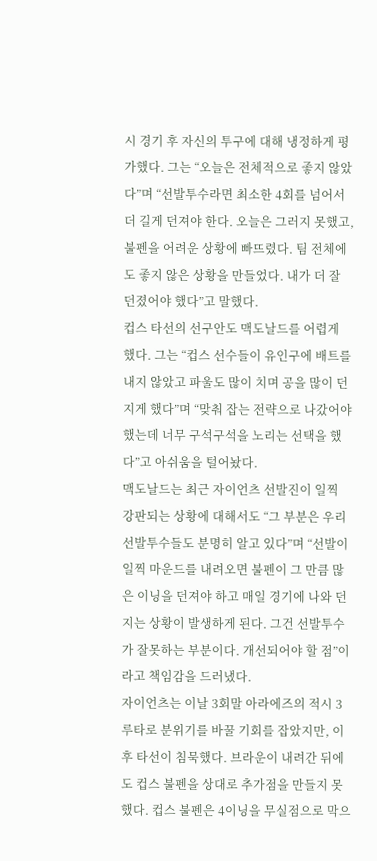시 경기 후 자신의 투구에 대해 냉정하게 평가했다. 그는 “오늘은 전체적으로 좋지 않았다”며 “선발투수라면 최소한 4회를 넘어서 더 길게 던져야 한다. 오늘은 그러지 못했고, 불펜을 어려운 상황에 빠뜨렸다. 팀 전체에도 좋지 않은 상황을 만들었다. 내가 더 잘 던졌어야 했다”고 말했다.
컵스 타선의 선구안도 맥도날드를 어렵게 했다. 그는 “컵스 선수들이 유인구에 배트를 내지 않았고 파울도 많이 치며 공을 많이 던지게 했다”며 “맞춰 잡는 전략으로 나갔어야 했는데 너무 구석구석을 노리는 선택을 했다”고 아쉬움을 털어놨다.
맥도날드는 최근 자이언츠 선발진이 일찍 강판되는 상황에 대해서도 “그 부분은 우리 선발투수들도 분명히 알고 있다”며 “선발이 일찍 마운드를 내려오면 불펜이 그 만큼 많은 이닝을 던져야 하고 매일 경기에 나와 던지는 상황이 발생하게 된다. 그건 선발투수가 잘못하는 부분이다. 개선되어야 할 점”이라고 책임감을 드러냈다.
자이언츠는 이날 3회말 아라에즈의 적시 3루타로 분위기를 바꿀 기회를 잡았지만, 이후 타선이 침묵했다. 브라운이 내려간 뒤에도 컵스 불펜을 상대로 추가점을 만들지 못했다. 컵스 불펜은 4이닝을 무실점으로 막으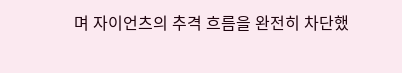며 자이언츠의 추격 흐름을 완전히 차단했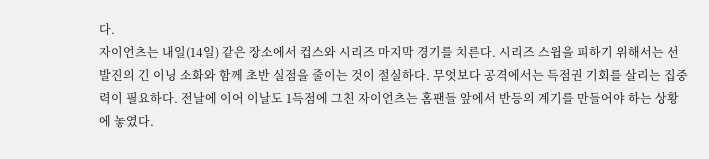다.
자이언츠는 내일(14일) 같은 장소에서 컵스와 시리즈 마지막 경기를 치른다. 시리즈 스윕을 피하기 위해서는 선발진의 긴 이닝 소화와 함께 초반 실점을 줄이는 것이 절실하다. 무엇보다 공격에서는 득점권 기회를 살리는 집중력이 필요하다. 전날에 이어 이날도 1득점에 그친 자이언츠는 홈팬들 앞에서 반등의 계기를 만들어야 하는 상황에 놓였다.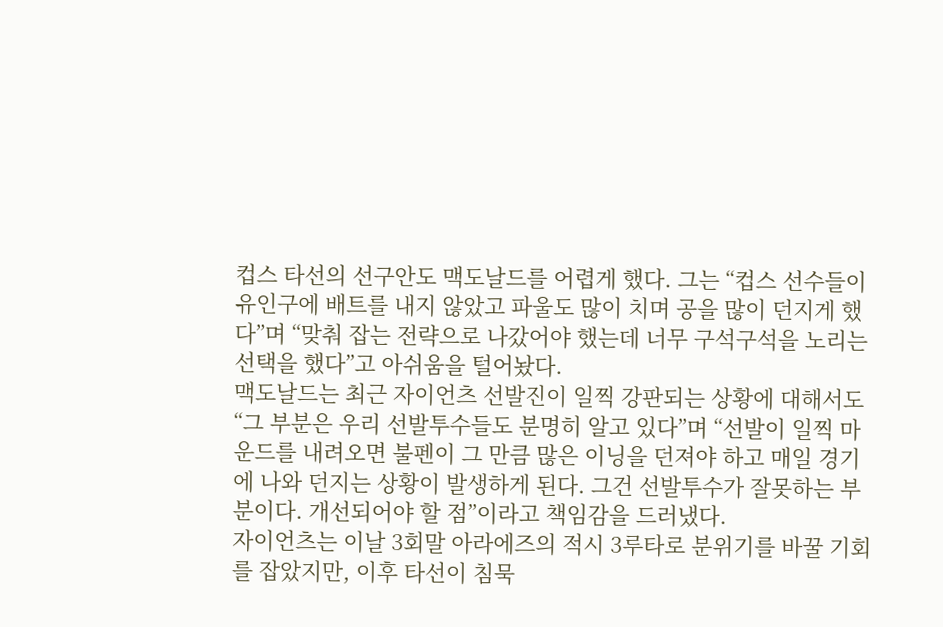컵스 타선의 선구안도 맥도날드를 어렵게 했다. 그는 “컵스 선수들이 유인구에 배트를 내지 않았고 파울도 많이 치며 공을 많이 던지게 했다”며 “맞춰 잡는 전략으로 나갔어야 했는데 너무 구석구석을 노리는 선택을 했다”고 아쉬움을 털어놨다.
맥도날드는 최근 자이언츠 선발진이 일찍 강판되는 상황에 대해서도 “그 부분은 우리 선발투수들도 분명히 알고 있다”며 “선발이 일찍 마운드를 내려오면 불펜이 그 만큼 많은 이닝을 던져야 하고 매일 경기에 나와 던지는 상황이 발생하게 된다. 그건 선발투수가 잘못하는 부분이다. 개선되어야 할 점”이라고 책임감을 드러냈다.
자이언츠는 이날 3회말 아라에즈의 적시 3루타로 분위기를 바꿀 기회를 잡았지만, 이후 타선이 침묵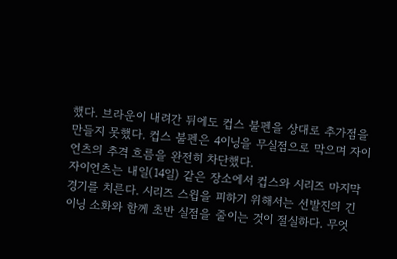했다. 브라운이 내려간 뒤에도 컵스 불펜을 상대로 추가점을 만들지 못했다. 컵스 불펜은 4이닝을 무실점으로 막으며 자이언츠의 추격 흐름을 완전히 차단했다.
자이언츠는 내일(14일) 같은 장소에서 컵스와 시리즈 마지막 경기를 치른다. 시리즈 스윕을 피하기 위해서는 선발진의 긴 이닝 소화와 함께 초반 실점을 줄이는 것이 절실하다. 무엇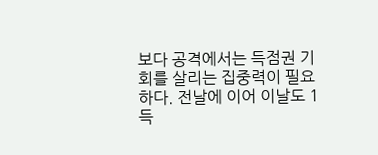보다 공격에서는 득점권 기회를 살리는 집중력이 필요하다. 전날에 이어 이날도 1득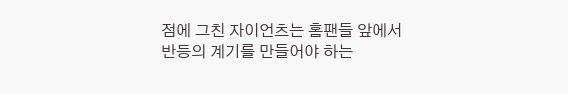점에 그친 자이언츠는 홈팬들 앞에서 반등의 계기를 만들어야 하는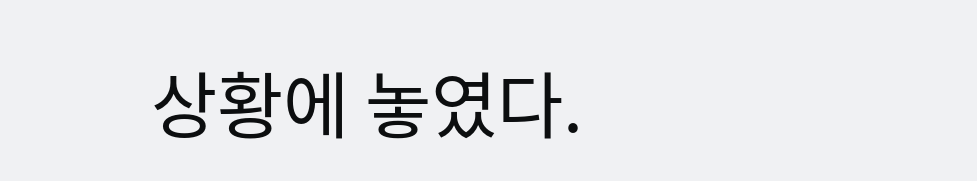상황에 놓였다.